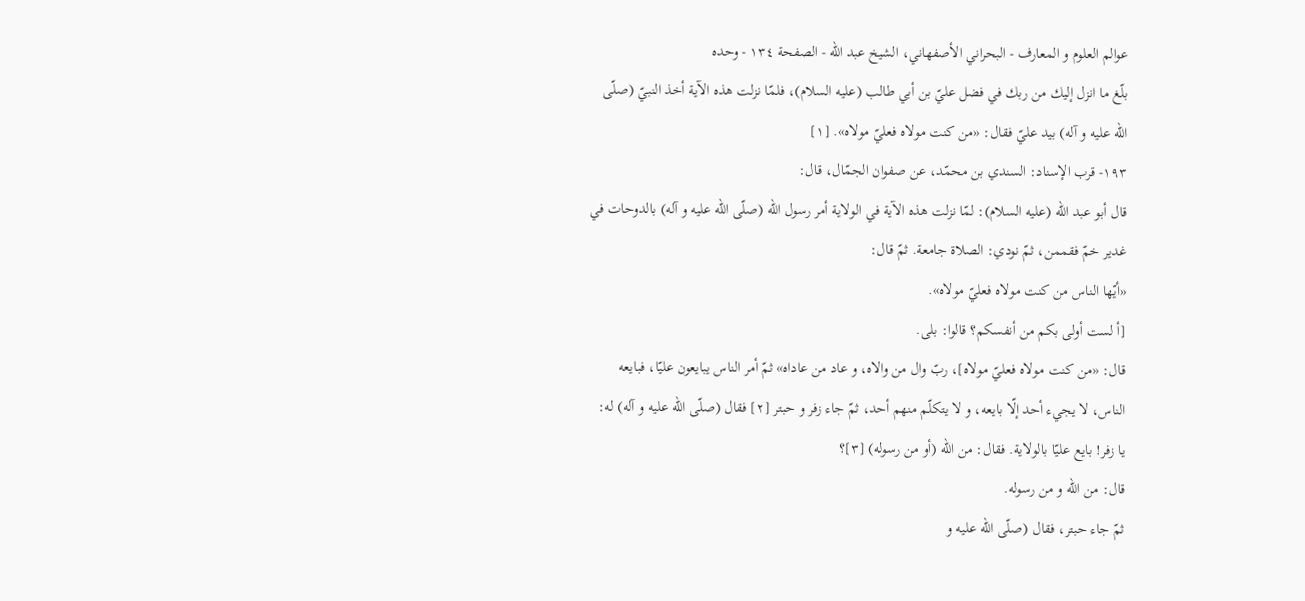عوالم العلوم و المعارف - البحراني الأصفهاني، الشيخ عبد الله - الصفحة ١٣٤ - وحده
بلّغ ما انزل إليك من ربك في فضل عليّ بن أبي طالب (عليه السلام)، فلمّا نزلت هذه الآية أخذ النبيّ (صلّى اللّه عليه و آله) بيد عليّ فقال: «من كنت مولاه فعليّ مولاه». [١]
١٩٣- قرب الإسناد: السندي بن محمّد، عن صفوان الجمّال، قال:
قال أبو عبد اللّه (عليه السلام): لمّا نزلت هذه الآية في الولاية أمر رسول اللّه (صلّى اللّه عليه و آله) بالدوحات في غدير خمّ فقممن، ثمّ نودي: الصلاة جامعة. ثمّ قال:
«أيّها الناس من كنت مولاه فعليّ مولاه».
[أ لست أولى بكم من أنفسكم؟ قالوا: بلى.
قال: «من كنت مولاه فعليّ مولاه]، ربّ وال من والاه، و عاد من عاداه» ثمّ أمر الناس يبايعون عليّا، فبايعه الناس، لا يجيء أحد إلّا بايعه، و لا يتكلّم منهم أحد، ثمّ جاء زفر و حبتر [٢] فقال (صلّى اللّه عليه و آله) له:
يا زفر! بايع عليّا بالولاية. فقال: من اللّه (أو من رسوله) [٣]؟
قال: من اللّه و من رسوله.
ثمّ جاء حبتر، فقال (صلّى اللّه عليه و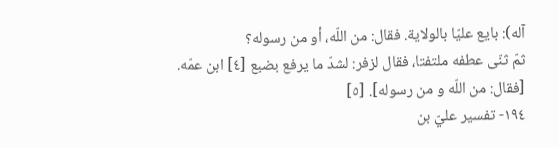آله): بايع عليّا بالولاية. فقال: من اللّه، أو من رسوله؟
ثمّ ثنّى عطفه ملتفتا، فقال لزفر: لشدّ ما يرفع بضبع [٤] ابن عمّه.
[فقال: من اللّه و من رسوله]. [٥]
١٩٤- تفسير عليّ بن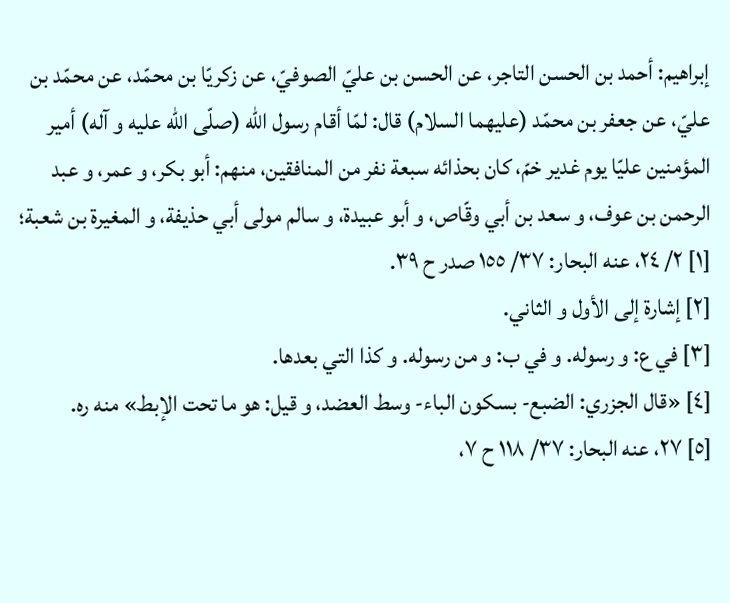إبراهيم: أحمد بن الحسن التاجر، عن الحسن بن عليّ الصوفيّ، عن زكريّا بن محمّد، عن محمّد بن عليّ، عن جعفر بن محمّد (عليهما السلام) قال: لمّا أقام رسول اللّه (صلّى اللّه عليه و آله) أمير المؤمنين عليّا يوم غدير خمّ، كان بحذائه سبعة نفر من المنافقين، منهم: أبو بكر، و عمر، و عبد الرحمن بن عوف، و سعد بن أبي وقّاص، و أبو عبيدة، و سالم مولى أبي حذيفة، و المغيرة بن شعبة؛
[١] ٢/ ٢٤، عنه البحار: ٣٧/ ١٥٥ صدر ح ٣٩.
[٢] إشارة إلى الأول و الثاني.
[٣] في ع: و رسوله. و في ب: و من رسوله. و كذا التي بعدها.
[٤] «قال الجزري: الضبع- بسكون الباء- وسط العضد، و قيل: هو ما تحت الإبط» منه ره.
[٥] ٢٧، عنه البحار: ٣٧/ ١١٨ ح ٧،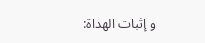و إثبات الهداة: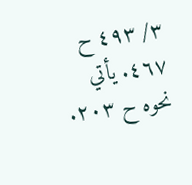٣/ ٤٩٣ ح ٤٦٧. يأتي نحوه ح ٢٠٣.